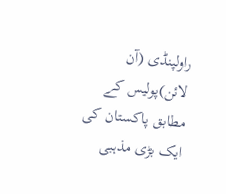راولپنڈی (آن لائن)پولیس کے مطابق پاکستان کی ایک بڑی مذہبی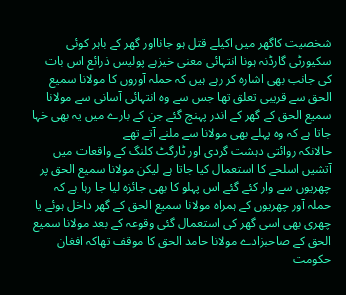شخصیت کاگھر میں اکیلے قتل ہو جانااور گھر کے باہر کوئی سکیورٹی گارڈنہ ہونا انتہائی معنی خیزہے پولیس ذرائع اس بات کی جانب بھی اشارہ کر رہے ہیں کہ حملہ آوروں کا مولانا سمیع الحق سے قریبی تعلق تھا جس سے وہ انتہائی آسانی سے مولانا سمیع الحق کے گھر کے اندر پہنچ گئے جن کے بارے میں یہ بھی خہا جاتا ہے کہ وہ پہلے بھی مولانا سے ملنے آتے تھے
حالانکہ روائتی دہشت گردی اور ٹارگٹ کلنگ کے واقعات میں آتشیں اسلحے کا استعمال کیا جاتا ہے لیکن مولانا سمیع الحق پر چھریوں سے وار کئے گئے اس پہلو کا بھی جائزہ لیا جا رہا ہے کہ حملہ آور چھریوں کے ہمراہ مولانا سمیع الحق کے گھر داخل ہوئے یا چھری بھی اسی گھر کی استعمال گئی وقوعہ کے بعد مولانا سمیع الحق کے صاحبزادے مولانا حامد الحق کا موقف تھاکہ افغان حکومت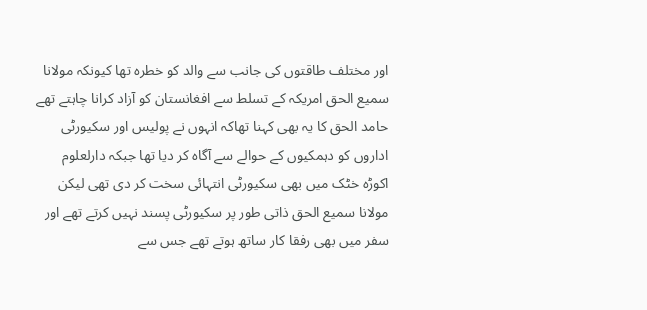اور مختلف طاقتوں کی جانب سے والد کو خطرہ تھا کیونکہ مولانا سمیع الحق امریکہ کے تسلط سے افغانستان کو آزاد کرانا چاہتے تھے حامد الحق کا یہ بھی کہنا تھاکہ انہوں نے پولیس اور سکیورٹی اداروں کو دہمکیوں کے حوالے سے آگاہ کر دیا تھا جبکہ دارلعلوم اکوڑہ خٹک میں بھی سکیورٹی انتہائی سخت کر دی تھی لیکن مولانا سمیع الحق ذاتی طور پر سکیورٹی پسند نہیں کرتے تھے اور سفر میں بھی رفقا کار ساتھ ہوتے تھے جس سے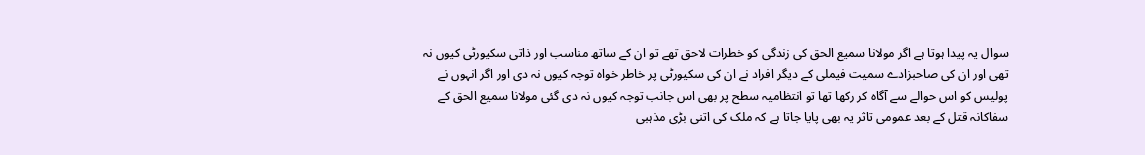سوال یہ پیدا ہوتا ہے اگر مولانا سمیع الحق کی زندگی کو خطرات لاحق تھے تو ان کے ساتھ مناسب اور ذاتی سکیورٹی کیوں نہ تھی اور ان کی صاحبزادے سمیت فیملی کے دیگر افراد نے ان کی سکیورٹی پر خاطر خواہ توجہ کیوں نہ دی اور اگر انہوں نے پولیس کو اس حوالے سے آگاہ کر رکھا تھا تو انتظامیہ سطح پر بھی اس جانب توجہ کیوں نہ دی گئی مولانا سمیع الحق کے سفاکانہ قتل کے بعد عمومی تاثر یہ بھی پایا جاتا ہے کہ ملک کی اتنی بڑی مذہبی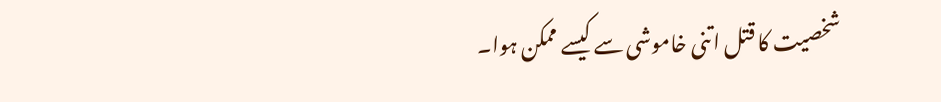شخصیت کا قتل اتنی خاموشی سے کیسے ممکن ہوا۔